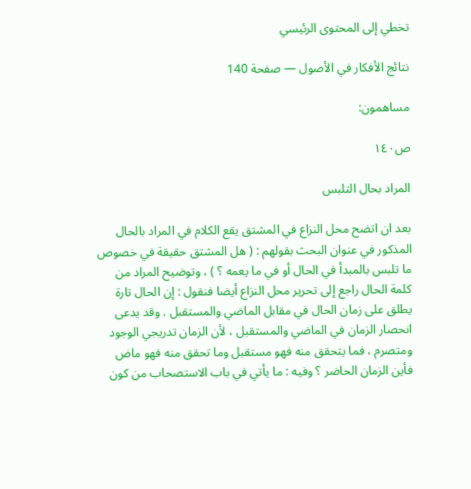تخطي إلى المحتوى الرئيسي

نتائج الأفكار في الأصول — صفحة 140

مساهمون:

ص١٤٠

المراد بحال التلبس

بعد ان اتضح محل النزاع في المشتق يقع الكلام في المراد بالحال المذكور في عنوان البحث بقولهم : ( هل المشتق حقيقة في خصوص ما تلبس بالمبدأ في الحال أو في ما يعمه ؟ ) ، وتوضيح المراد من كلمة الحال راجع إلى تحرير محل النزاع أيضا فنقول : إن الحال تارة يطلق على زمان الحال في مقابل الماضي والمستقبل . وقد يدعى انحصار الزمان في الماضي والمستقبل ، لأن الزمان تدريجي الوجود ومتصرم ، فما يتحقق منه فهو مستقبل وما تحقق منه فهو ماض فأين الزمان الحاضر ؟ وفيه : ما يأتي في باب الاستصحاب من كون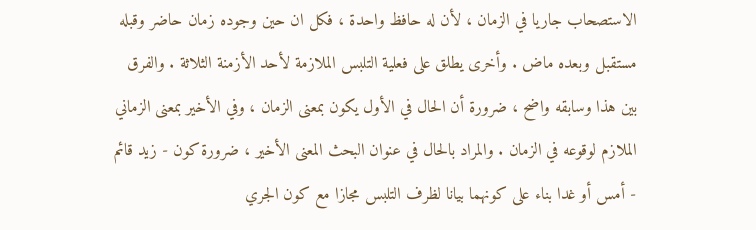الاستصحاب جاريا في الزمان ، لأن له حافظ واحدة ، فكل ان حين وجوده زمان حاضر وقبله مستقبل وبعده ماض . وأخرى يطلق على فعلية التلبس الملازمة لأحد الأزمنة الثلاثة . والفرق بين هذا وسابقه واضح ، ضرورة أن الحال في الأول يكون بمعنى الزمان ، وفي الأخير بمعنى الزماني الملازم لوقوعه في الزمان . والمراد بالحال في عنوان البحث المعنى الأخير ، ضرورة كون - زيد قائم - أمس أو غدا بناء على كونهما بيانا لظرف التلبس مجازا مع كون الجري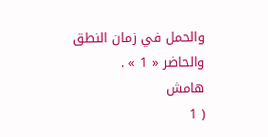والحمل في زمان النطق والحاضر « 1 » .
هامش
( 1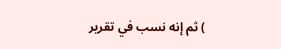) ثم إنه نسب في تقرير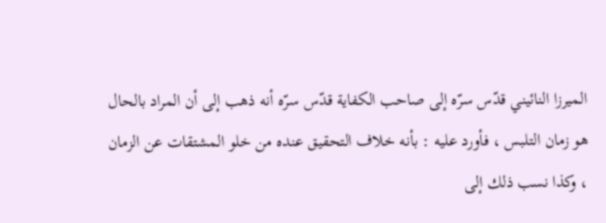الميرزا النائيني قدّس سرّه إلى صاحب الكفاية قدّس سرّه أنه ذهب إلى أن المراد بالحال هو زمان التلبس ، فأورد عليه : بأنه خلاف التحقيق عنده من خلو المشتقات عن الزمان ، وكذا نسب ذلك إلى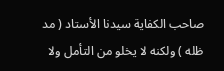صاحب الكفاية سيدنا الأستاد ( مد ظله ) ولكنه لا يخلو من التأمل ولا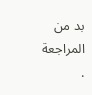بد من المراجعة .